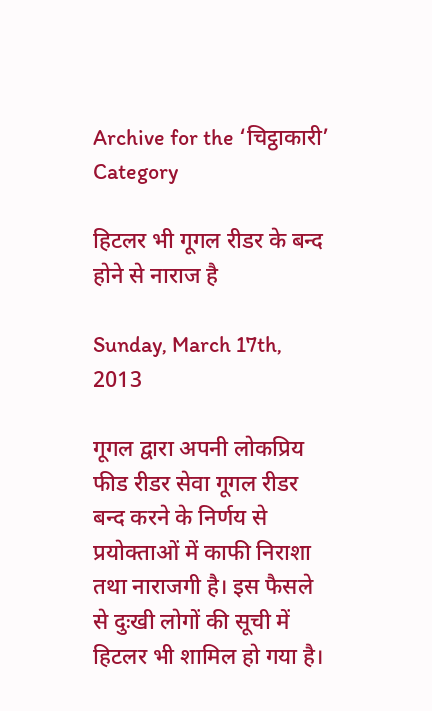Archive for the ‘चिट्ठाकारी’ Category

हिटलर भी गूगल रीडर के बन्द होने से नाराज है

Sunday, March 17th, 2013

गूगल द्वारा अपनी लोकप्रिय फीड रीडर सेवा गूगल रीडर बन्द करने के निर्णय से प्रयोक्ताओं में काफी निराशा तथा नाराजगी है। इस फैसले से दुःखी लोगों की सूची में हिटलर भी शामिल हो गया है।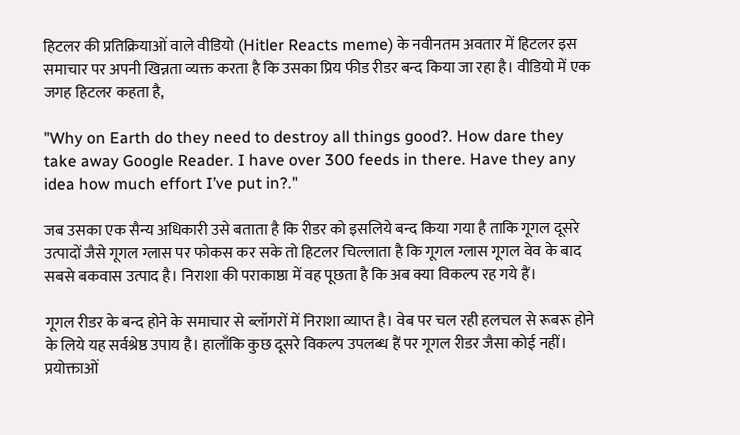हिटलर की प्रतिक्रियाओं वाले वीडियो (Hitler Reacts meme) के नवीनतम अवतार में हिटलर इस समाचार पर अपनी खिन्नता व्यक्त करता है कि उसका प्रिय फीड रीडर बन्द किया जा रहा है। वीडियो में एक जगह हिटलर कहता है,

"Why on Earth do they need to destroy all things good?. How dare they take away Google Reader. I have over 300 feeds in there. Have they any idea how much effort I’ve put in?."

जब उसका एक सैन्य अधिकारी उसे बताता है कि रीडर को इसलिये बन्द किया गया है ताकि गूगल दूसरे उत्पादों जैसे गूगल ग्लास पर फोकस कर सके तो हिटलर चिल्लाता है कि गूगल ग्लास गूगल वेव के बाद सबसे बकवास उत्पाद है। निराशा की पराकाष्ठा में वह पूछता है कि अब क्या विकल्प रह गये हैं।

गूगल रीडर के बन्द होने के समाचार से ब्लॉगरों में निराशा व्याप्त है। वेब पर चल रही हलचल से रूबरू होने के लिये यह सर्वश्रेष्ठ उपाय है। हालाँकि कुछ दूसरे विकल्प उपलब्ध हैं पर गूगल रीडर जैसा कोई नहीं। प्रयोक्ताओं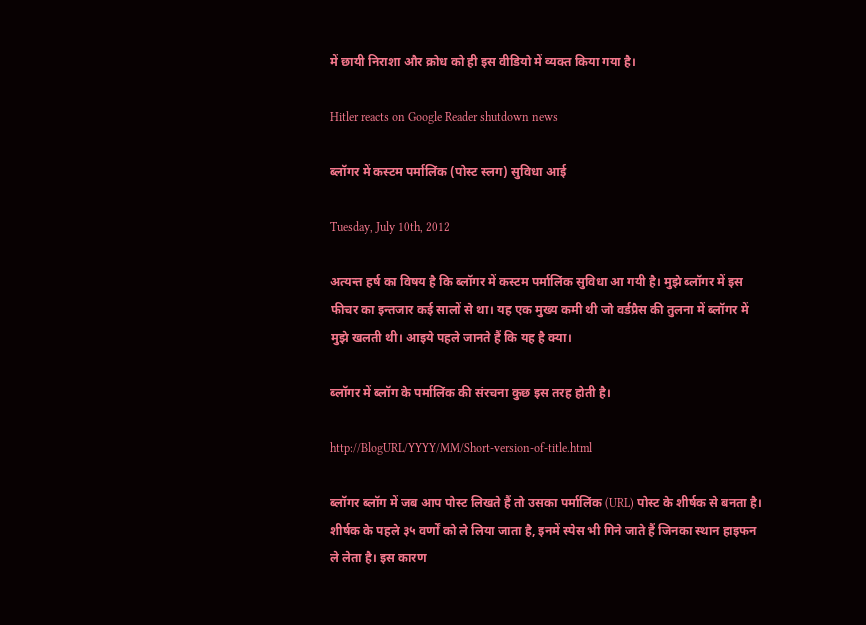में छायी निराशा और क्रोध को ही इस वीडियो में व्यक्त किया गया है।

Hitler reacts on Google Reader shutdown news

ब्लॉगर में कस्टम पर्मालिंक (पोस्ट स्लग) सुविधा आई

Tuesday, July 10th, 2012

अत्यन्त हर्ष का विषय है कि ब्लॉगर में कस्टम पर्मालिंक सुविधा आ गयी है। मुझे ब्लॉगर में इस फीचर का इन्तजार कई सालों से था। यह एक मुख्य कमी थी जो वर्डप्रैस की तुलना में ब्लॉगर में मुझे खलती थी। आइये पहले जानते हैं कि यह है क्या।

ब्लॉगर में ब्लॉग के पर्मालिंक की संरचना कुछ इस तरह होती है।

http://BlogURL/YYYY/MM/Short-version-of-title.html

ब्लॉगर ब्लॉग में जब आप पोस्ट लिखते हैं तो उसका पर्मालिंक (URL) पोस्ट के शीर्षक से बनता है। शीर्षक के पहले ३५ वर्णों को ले लिया जाता है, इनमें स्पेस भी गिने जाते हैं जिनका स्थान हाइफन ले लेता है। इस कारण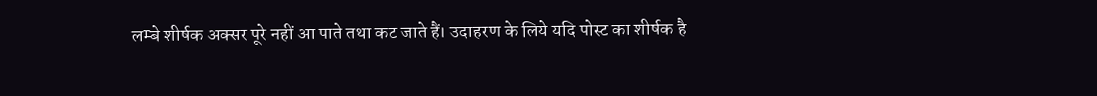लम्बे शीर्षक अक्सर पूरे नहीं आ पाते तथा कट जाते हैं। उदाहरण के लिये यदि पोस्ट का शीर्षक है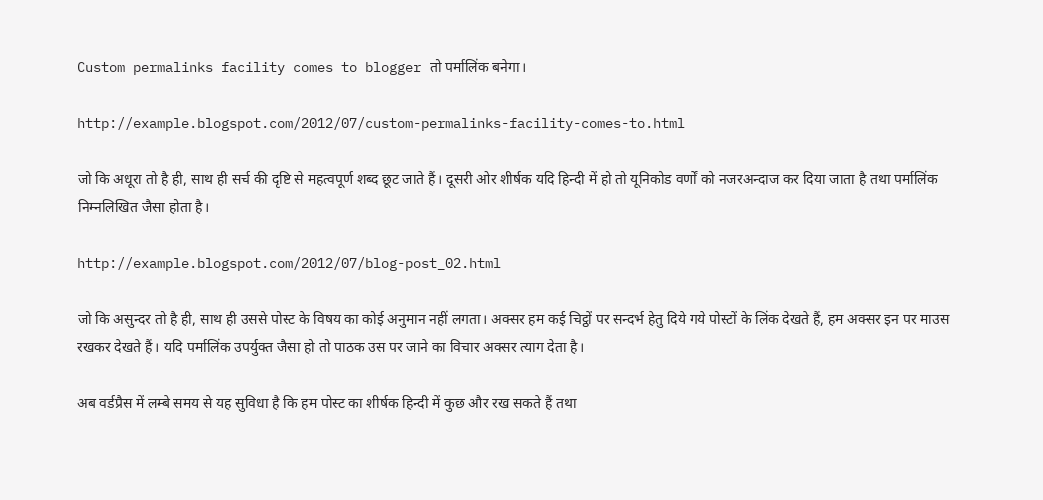Custom permalinks facility comes to blogger तो पर्मालिंक बनेगा।

http://example.blogspot.com/2012/07/custom-permalinks-facility-comes-to.html

जो कि अधूरा तो है ही, साथ ही सर्च की दृष्टि से महत्वपूर्ण शब्द छूट जाते हैं। दूसरी ओर शीर्षक यदि हिन्दी में हो तो यूनिकोड वर्णों को नजरअन्दाज कर दिया जाता है तथा पर्मालिंक निम्नलिखित जैसा होता है।

http://example.blogspot.com/2012/07/blog-post_02.html

जो कि असुन्दर तो है ही, साथ ही उससे पोस्ट के विषय का कोई अनुमान नहीं लगता। अक्सर हम कई चिट्ठों पर सन्दर्भ हेतु दिये गये पोस्टों के लिंक देखते हैं, हम अक्सर इन पर माउस रखकर देखते हैं। यदि पर्मालिंक उपर्युक्त जैसा हो तो पाठक उस पर जाने का विचार अक्सर त्याग देता है।

अब वर्डप्रैस में लम्बे समय से यह सुविधा है कि हम पोस्ट का शीर्षक हिन्दी में कुछ और रख सकते हैं तथा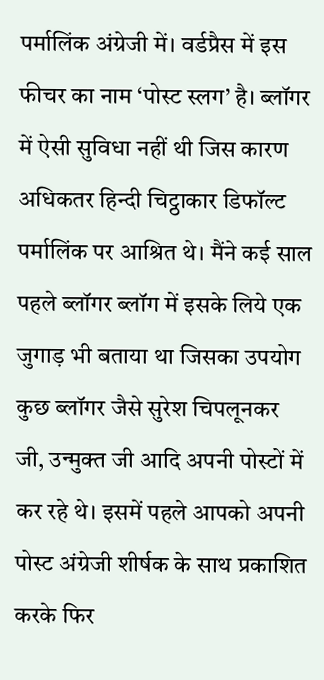पर्मालिंक अंग्रेजी में। वर्डप्रैस में इस फीचर का नाम ‘पोस्ट स्लग’ है। ब्लॉगर में ऐसी सुविधा नहीं थी जिस कारण अधिकतर हिन्दी चिट्ठाकार डिफॉल्ट पर्मालिंक पर आश्रित थे। मैंने कई साल पहले ब्लॉगर ब्लॉग में इसके लिये एक जुगाड़ भी बताया था जिसका उपयोग कुछ ब्लॉगर जैसे सुरेश चिपलूनकर जी, उन्मुक्त जी आदि अपनी पोस्टों में कर रहे थे। इसमें पहले आपको अपनी पोस्ट अंग्रेजी शीर्षक के साथ प्रकाशित करके फिर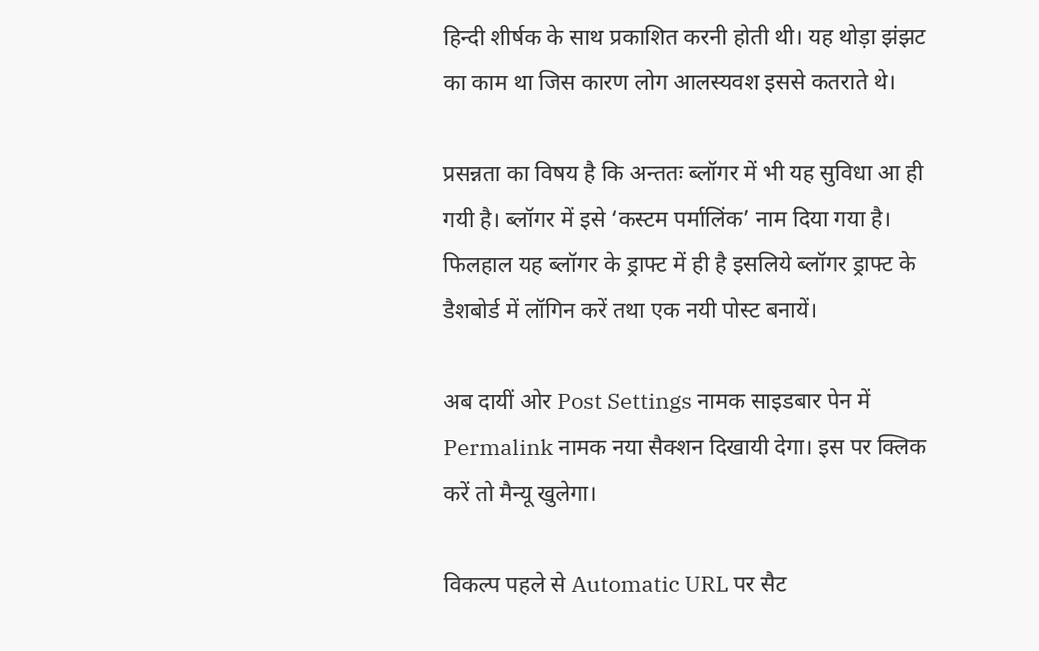हिन्दी शीर्षक के साथ प्रकाशित करनी होती थी। यह थोड़ा झंझट का काम था जिस कारण लोग आलस्यवश इससे कतराते थे।

प्रसन्नता का विषय है कि अन्ततः ब्लॉगर में भी यह सुविधा आ ही गयी है। ब्लॉगर में इसे ‘कस्टम पर्मालिंक’ नाम दिया गया है। फिलहाल यह ब्लॉगर के ड्राफ्ट में ही है इसलिये ब्लॉगर ड्राफ्ट के डैशबोर्ड में लॉगिन करें तथा एक नयी पोस्ट बनायें।

अब दायीं ओर Post Settings नामक साइडबार पेन में Permalink नामक नया सैक्शन दिखायी देगा। इस पर क्लिक करें तो मैन्यू खुलेगा।

विकल्प पहले से Automatic URL पर सैट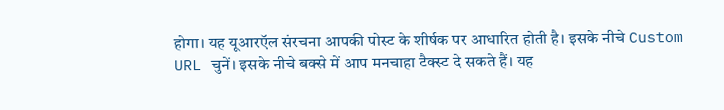होगा। यह यूआरऍल संरचना आपकी पोस्ट के शीर्षक पर आधारित होती है। इसके नीचे Custom URL चुनें। इसके नीचे बक्से में आप मनचाहा टैक्स्ट दे सकते हैं। यह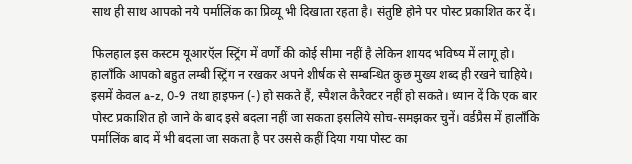साथ ही साथ आपको नये पर्मालिंक का प्रिव्यू भी दिखाता रहता है। संतुष्टि होने पर पोस्ट प्रकाशित कर दें।

फिलहाल इस कस्टम यूआरऍल स्ट्रिंग में वर्णों की कोई सीमा नहीं है लेकिन शायद भविष्य में लागू हो। हालाँकि आपको बहुत लम्बी स्ट्रिंग न रखकर अपने शीर्षक से सम्बन्धित कुछ मुख्य शब्द ही रखने चाहिये। इसमें केवल a-z, 0-9  तथा हाइफन (-) हो सकते हैं, स्पैशल कैरैक्टर नहीं हो सकते। ध्यान दें कि एक बार पोस्ट प्रकाशित हो जाने के बाद इसे बदला नहीं जा सकता इसलिये सोच-समझकर चुनें। वर्डप्रैस में हालाँकि पर्मालिंक बाद में भी बदला जा सकता है पर उससे कहीं दिया गया पोस्ट का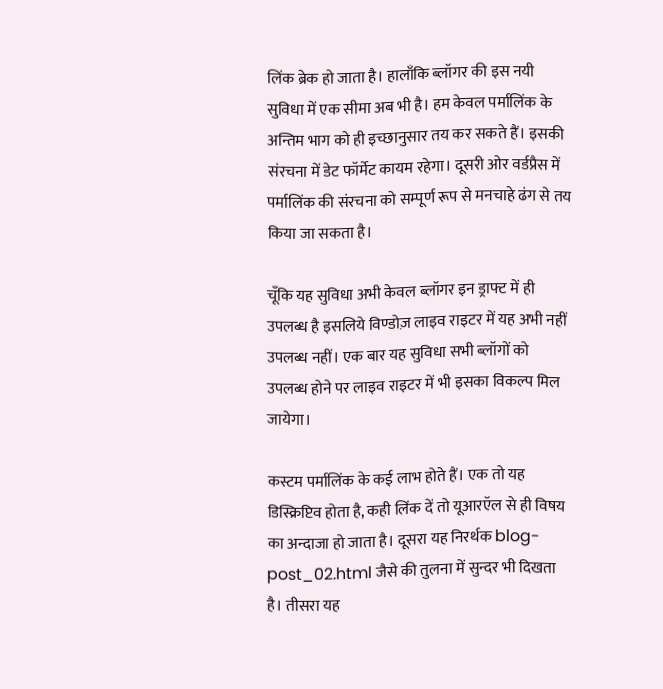लिंक ब्रेक हो जाता है। हालाँकि ब्लॉगर की इस नयी सुविधा में एक सीमा अब भी है। हम केवल पर्मालिंक के अन्तिम भाग को ही इच्छानुसार तय कर सकते हैं। इसकी संरचना में डेट फॉर्मेट कायम रहेगा। दूसरी ओर वर्डप्रैस में पर्मालिंक की संरचना को सम्पूर्ण रूप से मनचाहे ढंग से तय किया जा सकता है।

चूँकि यह सुविधा अभी केवल ब्लॉगर इन ड्राफ्ट में ही उपलब्ध है इसलिये विण्डोज़ लाइव राइटर में यह अभी नहीं उपलब्ध नहीं। एक बार यह सुविधा सभी ब्लॉगों को उपलब्ध होने पर लाइव राइटर में भी इसका विकल्प मिल जायेगा।

कस्टम पर्मालिंक के कई लाभ होते हैं। एक तो यह डिस्क्रिप्टिव होता है, कही लिंक दें तो यूआरऍल से ही विषय का अन्दाजा हो जाता है। दूसरा यह निरर्थक blog-post_02.html जैसे की तुलना में सुन्दर भी दिखता है। तीसरा यह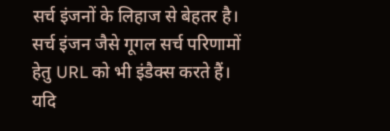सर्च इंजनों के लिहाज से बेहतर है। सर्च इंजन जैसे गूगल सर्च परिणामों हेतु URL को भी इंडैक्स करते हैं। यदि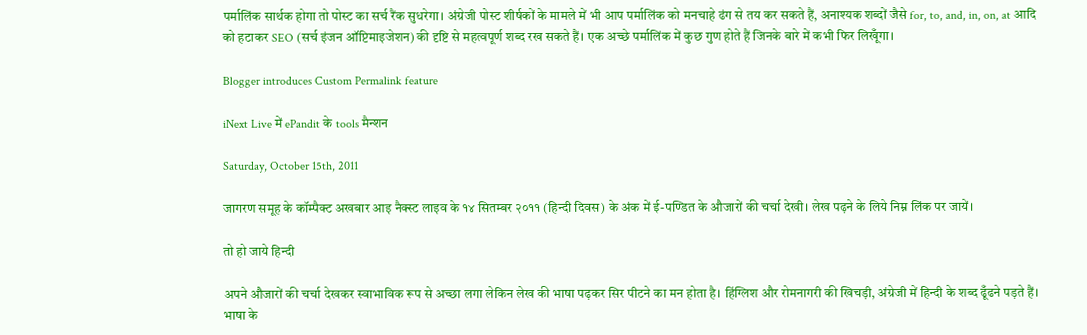पर्मालिंक सार्थक होगा तो पोस्ट का सर्च रैंक सुधरेगा। अंग्रेजी पोस्ट शीर्षकों के मामले में भी आप पर्मालिंक को मनचाहे ढंग से तय कर सकते हैं, अनाश्यक शब्दों जैसे for, to, and, in, on, at आदि को हटाकर SEO (सर्च इंजन ऑप्टिमाइजेशन) की दृष्टि से महत्वपूर्ण शब्द रख सकते हैं। एक अच्छे पर्मालिंक में कुछ गुण होते हैं जिनके बारे में कभी फिर लिखूँगा।

Blogger introduces Custom Permalink feature

iNext Live में ePandit के tools मैन्शन

Saturday, October 15th, 2011

जागरण समूह के कॉम्पैक्ट अखबार आइ नैक्स्ट लाइव के १४ सितम्बर २०११ (हिन्दी दिवस) के अंक में ई-पण्डित के औजारों की चर्चा देखी। लेख पढ़ने के लिये निम्न लिंक पर जायें।

तो हो जाये हिन्दी

अपने औजारों की चर्चा देखकर स्वाभाविक रूप से अच्छा लगा लेकिन लेख की भाषा पढ़कर सिर पीटने का मन होता है। हिंग्लिश और रोमनागरी की खिचड़ी, अंग्रेजी में हिन्दी के शब्द ढूँढने पड़ते हैं। भाषा के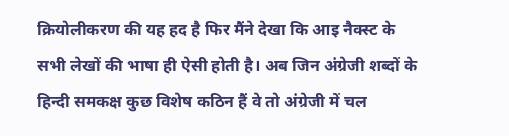क्रियोलीकरण की यह हद है फिर मैंने देखा कि आइ नैक्स्ट के सभी लेखों की भाषा ही ऐसी होती है। अब जिन अंग्रेजी शब्दों के हिन्दी समकक्ष कुछ विशेष कठिन हैं वे तो अंग्रेजी में चल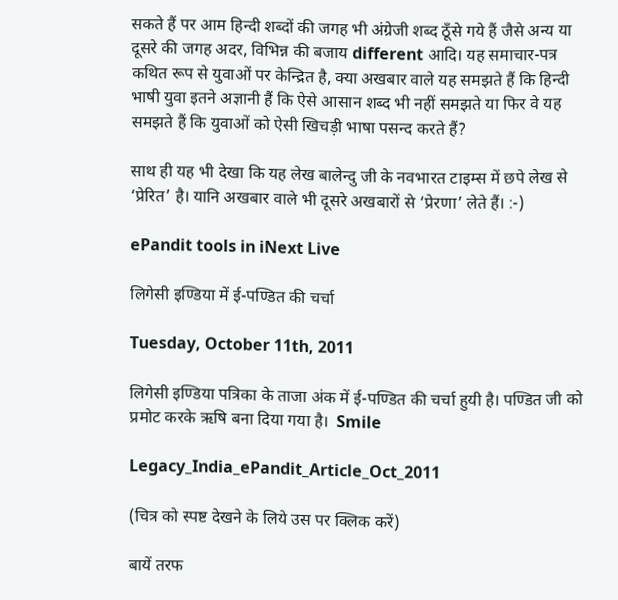सकते हैं पर आम हिन्दी शब्दों की जगह भी अंग्रेजी शब्द ठूँसे गये हैं जैसे अन्य या दूसरे की जगह अदर, विभिन्न की बजाय different आदि। यह समाचार-पत्र कथित रूप से युवाओं पर केन्द्रित है, क्या अखबार वाले यह समझते हैं कि हिन्दी भाषी युवा इतने अज्ञानी हैं कि ऐसे आसान शब्द भी नहीं समझते या फिर वे यह समझते हैं कि युवाओं को ऐसी खिचड़ी भाषा पसन्द करते हैं?

साथ ही यह भी देखा कि यह लेख बालेन्दु जी के नवभारत टाइम्स में छपे लेख से ‘प्रेरित’ है। यानि अखबार वाले भी दूसरे अखबारों से ‘प्रेरणा’ लेते हैं। :-)

ePandit tools in iNext Live

लिगेसी इण्डिया में ई-पण्डित की चर्चा

Tuesday, October 11th, 2011

लिगेसी इण्डिया पत्रिका के ताजा अंक में ई-पण्डित की चर्चा हुयी है। पण्डित जी को प्रमोट करके ऋषि बना दिया गया है।  Smile

Legacy_India_ePandit_Article_Oct_2011

(चित्र को स्पष्ट देखने के लिये उस पर क्लिक करें)

बायें तरफ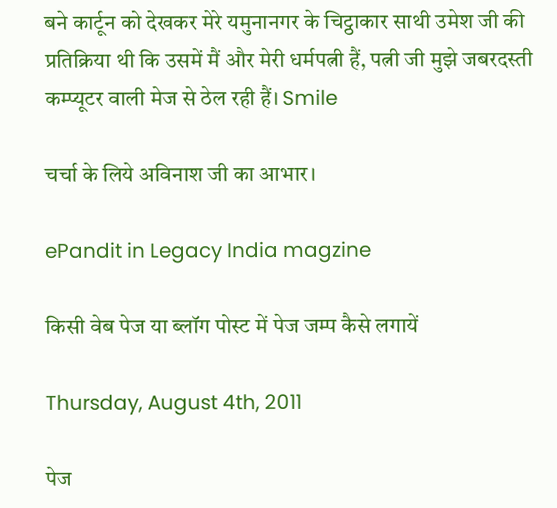बने कार्टून को देखकर मेरे यमुनानगर के चिट्ठाकार साथी उमेश जी की प्रतिक्रिया थी कि उसमें मैं और मेरी धर्मपत्नी हैं, पत्नी जी मुझे जबरदस्ती कम्प्यूटर वाली मेज से ठेल रही हैं। Smile

चर्चा के लिये अविनाश जी का आभार।

ePandit in Legacy India magzine

किसी वेब पेज या ब्लॉग पोस्ट में पेज जम्प कैसे लगायें

Thursday, August 4th, 2011

पेज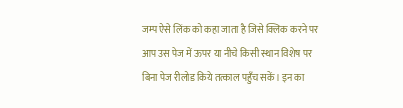जम्प ऐसे लिंक को कहा जाता है जिसे क्लिक करने पर आप उस पेज में ऊपर या नीचे किसी स्थान विशेष पर बिना पेज रीलोड किये तत्काल पहुँच सकें। इन का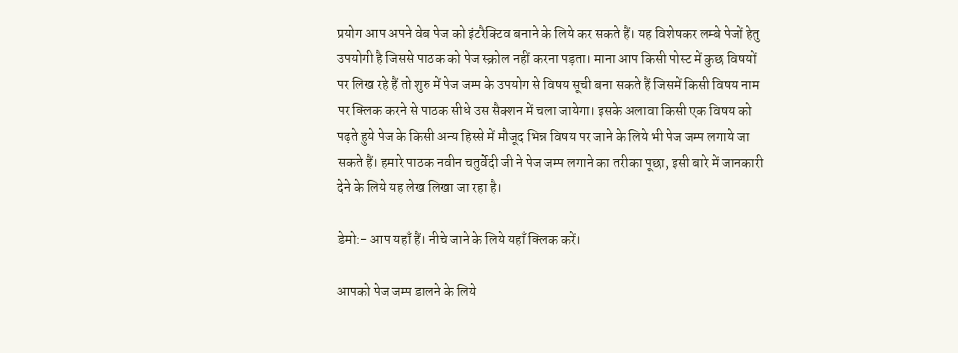प्रयोग आप अपने वेब पेज को इंटरैक्टिव बनाने के लिये कर सकते हैं। यह विशेषकर लम्बे पेजों हेतु उपयोगी है जिससे पाठक को पेज स्क्रोल नहीं करना पड़ता। माना आप किसी पोस्ट में कुछ विषयों पर लिख रहे हैं तो शुरु में पेज जम्प के उपयोग से विषय सूची बना सकते हैं जिसमें किसी विषय नाम पर क्लिक करने से पाठक सीधे उस सैक्शन में चला जायेगा। इसके अलावा किसी एक विषय को पढ़ते हुये पेज के किसी अन्य हिस्से में मौजूद भिन्न विषय पर जाने के लिये भी पेज जम्प लगाये जा सकते हैं। हमारे पाठक नवीन चतुर्वेदी जी ने पेज जम्प लगाने का तरीका पूछा, इसी बारे में जानकारी देने के लिये यह लेख लिखा जा रहा है।

डेमो:- आप यहाँ हैं। नीचे जाने के लिये यहाँ क्लिक करें।

आपको पेज जम्प डालने के लिये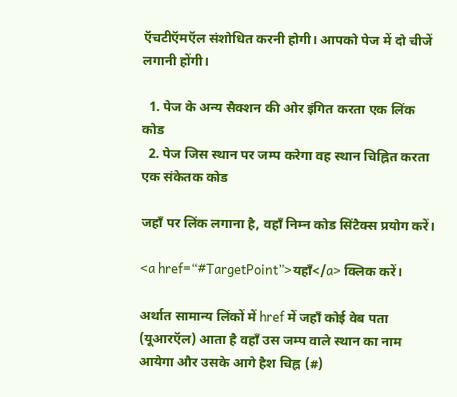ऍचटीऍमऍल संशोधित करनी होगी। आपको पेज में दो चीजें लगानी होंगी।

  1. पेज के अन्य सैक्शन की ओर इंगित करता एक लिंक कोड
  2. पेज जिस स्थान पर जम्प करेगा वह स्थान चिह्नित करता एक संकेतक कोड

जहाँ पर लिंक लगाना है, वहाँ निम्न कोड सिंटैक्स प्रयोग करें।

<a href=“#TargetPoint”>यहाँ</a> क्लिक करें।

अर्थात सामान्य लिंकों में href में जहाँ कोई वेब पता (यूआरऍल) आता है वहाँ उस जम्प वाले स्थान का नाम आयेगा और उसके आगे हैश चिह्न (#)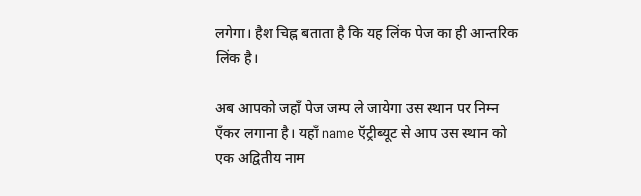लगेगा। हैश चिह्न बताता है कि यह लिंक पेज का ही आन्तरिक लिंक है।

अब आपको जहाँ पेज जम्प ले जायेगा उस स्थान पर निम्न ऍंकर लगाना है। यहाँ name ऍट्रीब्यूट से आप उस स्थान को एक अद्वितीय नाम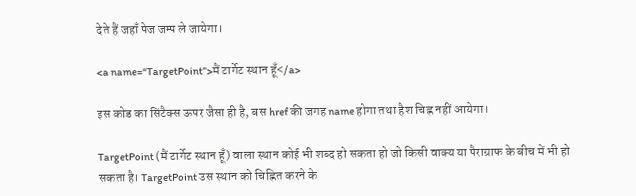देते हैं जहाँ पेज जम्प ले जायेगा।

<a name=“TargetPoint”>मैं टार्गेट स्थान हूँ</a>

इस कोड का सिंटैक्स ऊपर जैसा ही है, बस href की जगह name होगा तथा हैश चिह्न नहीं आयेगा।

TargetPoint (मैं टार्गेट स्थान हूँ) वाला स्थान कोई भी शब्द हो सकता हो जो किसी वाक्य या पैराग्राफ के बीच में भी हो सकता है। TargetPoint उस स्थान को चिह्नित करने के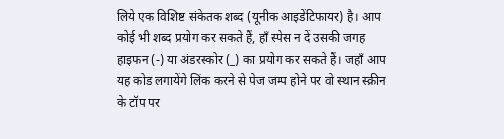लिये एक विशिष्ट संकेतक शब्द (यूनीक आइडेंटिफायर) है। आप कोई भी शब्द प्रयोग कर सकते हैं, हाँ स्पेस न दें उसकी जगह हाइफन (-) या अंडरस्कोर (_) का प्रयोग कर सकते हैं। जहाँ आप यह कोड लगायेंगे लिंक करने से पेज जम्प होने पर वो स्थान स्क्रीन के टॉप पर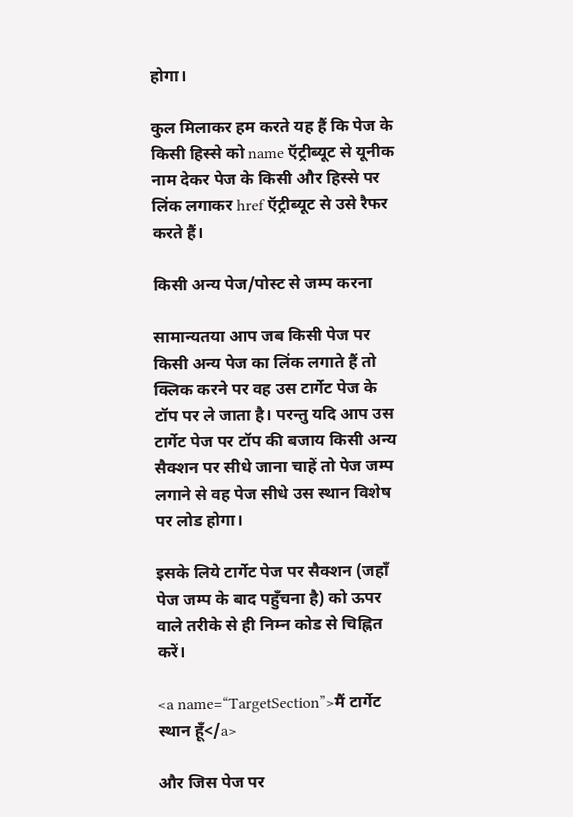होगा।

कुल मिलाकर हम करते यह हैं कि पेज के किसी हिस्से को name ऍट्रीब्यूट से यूनीक नाम देकर पेज के किसी और हिस्से पर लिंक लगाकर href ऍट्रीब्यूट से उसे रैफर करते हैं।

किसी अन्य पेज/पोस्ट से जम्प करना

सामान्यतया आप जब किसी पेज पर किसी अन्य पेज का लिंक लगाते हैं तो क्लिक करने पर वह उस टार्गेट पेज के टॉप पर ले जाता है। परन्तु यदि आप उस टार्गेट पेज पर टॉप की बजाय किसी अन्य सैक्शन पर सीधे जाना चाहें तो पेज जम्प लगाने से वह पेज सीधे उस स्थान विशेष पर लोड होगा।

इसके लिये टार्गेट पेज पर सैक्शन (जहाँ पेज जम्प के बाद पहुँचना है) को ऊपर वाले तरीके से ही निम्न कोड से चिह्नित करें।

<a name=“TargetSection”>मैं टार्गेट स्थान हूँ</a>

और जिस पेज पर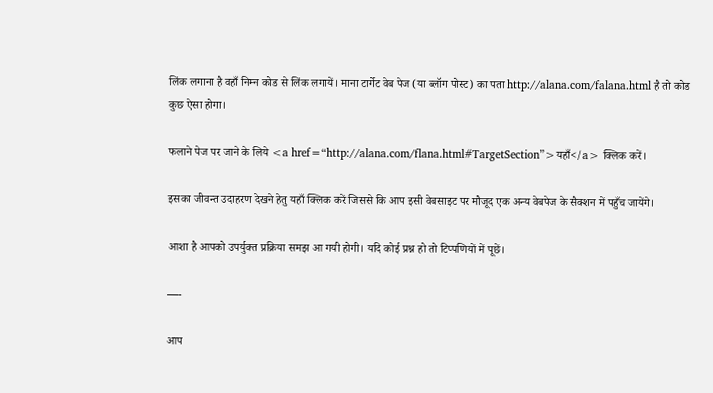लिंक लगाना है वहाँ निम्न कोड से लिंक लगायें। माना टार्गेट वेब पेज (या ब्लॉग पोस्ट) का पता http://alana.com/falana.html है तो कोड कुछ ऐसा होगा।

फलाने पेज पर जाने के लिये <a href=“http://alana.com/flana.html#TargetSection”>यहाँ</a> क्लिक करें।

इसका जीवन्त उदाहरण देखने हेतु यहाँ क्लिक करें जिससे कि आप इसी वेबसाइट पर मौजूद एक अन्य वेबपेज के सैक्शन में पहुँच जायेंगे।

आशा है आपको उपर्युक्त प्रक्रिया समझ आ गयी होगी। यदि कोई प्रश्न हो तो टिप्पणियों में पूछें।

—-

आप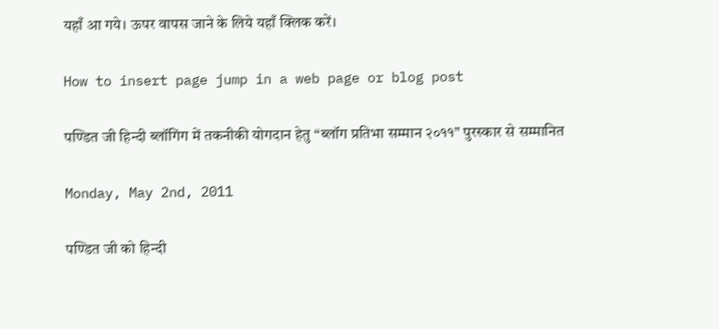यहाँ आ गये। ऊपर वापस जाने के लिये यहाँ क्लिक करें।

How to insert page jump in a web page or blog post

पण्डित जी हिन्दी ब्लॉगिंग में तकनीकी योगदान हेतु “ब्लॉग प्रतिभा सम्मान २०११” पुरस्कार से सम्मानित

Monday, May 2nd, 2011

पण्डित जी को हिन्दी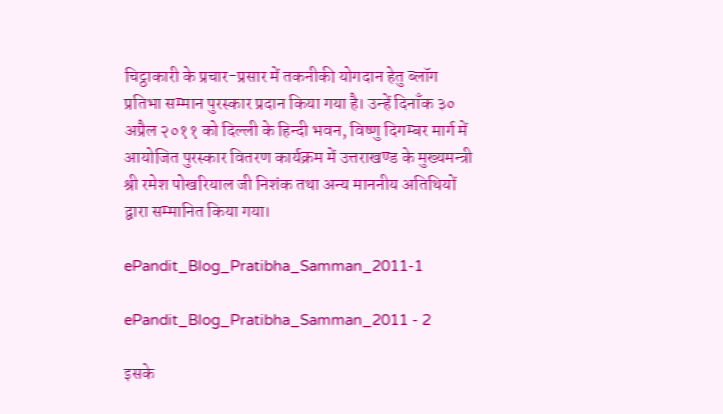चिट्ठाकारी के प्रचार-प्रसार में तकनीकी योगदान हेतु ब्लॉग प्रतिभा सम्मान पुरस्कार प्रदान किया गया है। उन्हें दिनाँक ३० अप्रैल २०११ को दिल्ली के हिन्दी भवन, विष्णु दिगम्बर मार्ग में आयोजित पुरस्कार वितरण कार्यक्रम में उत्तराखण्ड के मुख्यमन्त्री श्री रमेश पोखरियाल जी निशंक तथा अन्य माननीय अतिथियों द्वारा सम्मानित किया गया।

ePandit_Blog_Pratibha_Samman_2011-1

ePandit_Blog_Pratibha_Samman_2011 - 2

इसके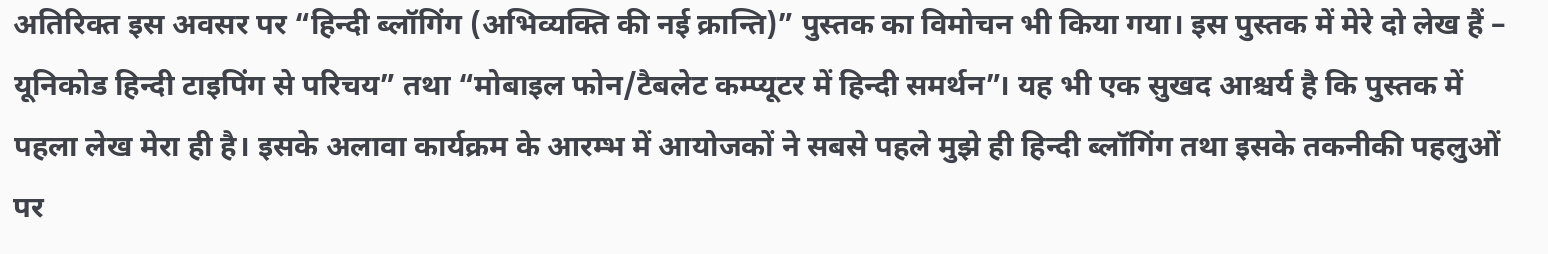अतिरिक्त इस अवसर पर “हिन्दी ब्लॉगिंग (अभिव्यक्ति की नई क्रान्ति)” पुस्तक का विमोचन भी किया गया। इस पुस्तक में मेरे दो लेख हैं – यूनिकोड हिन्दी टाइपिंग से परिचय” तथा “मोबाइल फोन/टैबलेट कम्प्यूटर में हिन्दी समर्थन”। यह भी एक सुखद आश्चर्य है कि पुस्तक में पहला लेख मेरा ही है। इसके अलावा कार्यक्रम के आरम्भ में आयोजकों ने सबसे पहले मुझे ही हिन्दी ब्लॉगिंग तथा इसके तकनीकी पहलुओं पर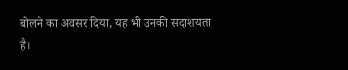बोलने का अवसर दिया, यह भी उनकी सदाशयता है।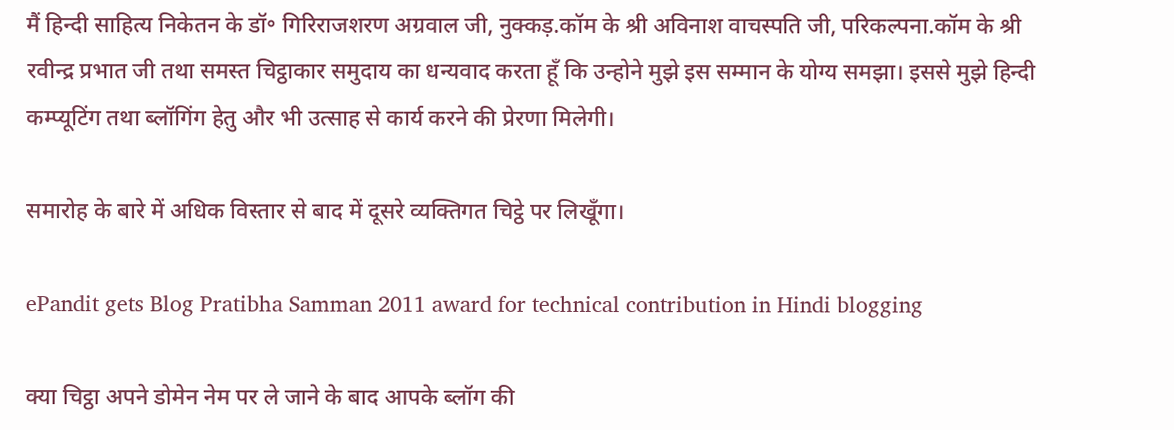मैं हिन्दी साहित्य निकेतन के डॉ॰ गिरिराजशरण अग्रवाल जी, नुक्कड़.कॉम के श्री अविनाश वाचस्पति जी, परिकल्पना.कॉम के श्री रवीन्द्र प्रभात जी तथा समस्त चिट्ठाकार समुदाय का धन्यवाद करता हूँ कि उन्होने मुझे इस सम्मान के योग्य समझा। इससे मुझे हिन्दी कम्प्यूटिंग तथा ब्लॉगिंग हेतु और भी उत्साह से कार्य करने की प्रेरणा मिलेगी।

समारोह के बारे में अधिक विस्तार से बाद में दूसरे व्यक्तिगत चिट्ठे पर लिखूँगा।

ePandit gets Blog Pratibha Samman 2011 award for technical contribution in Hindi blogging

क्या चिट्ठा अपने डोमेन नेम पर ले जाने के बाद आपके ब्लॉग की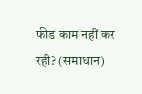फीड काम नहीं कर रही? (समाधान)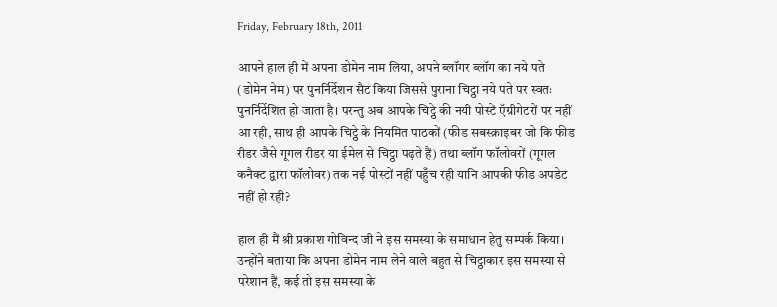Friday, February 18th, 2011

आपने हाल ही में अपना डोमेन नाम लिया, अपने ब्लॉगर ब्लॉग का नये पते (डोमेन नेम) पर पुनर्निर्देशन सैट किया जिससे पुराना चिट्ठा नये पते पर स्वतः पुनर्निर्देशित हो जाता है। परन्तु अब आपके चिट्ठे की नयी पोस्टें ऍग्रीगेटरों पर नहीं आ रही, साथ ही आपके चिट्ठे के नियमित पाठकों (फीड सबस्क्राइबर जो कि फीड रीडर जैसे गूगल रीडर या ईमेल से चिट्ठा पढ़ते हैं) तथा ब्लॉग फॉलोवरों (गूगल कनैक्ट द्वारा फॉलोवर) तक नई पोस्टों नहीं पहुँच रही यानि आपकी फीड अपडेट नहीं हो रही?

हाल ही मैं श्री प्रकाश गोविन्द जी ने इस समस्या के समाधान हेतु सम्पर्क किया। उन्होंने बताया कि अपना डोमेन नाम लेने वाले बहुत से चिट्ठाकार इस समस्या से परेशान हैं, कई तो इस समस्या के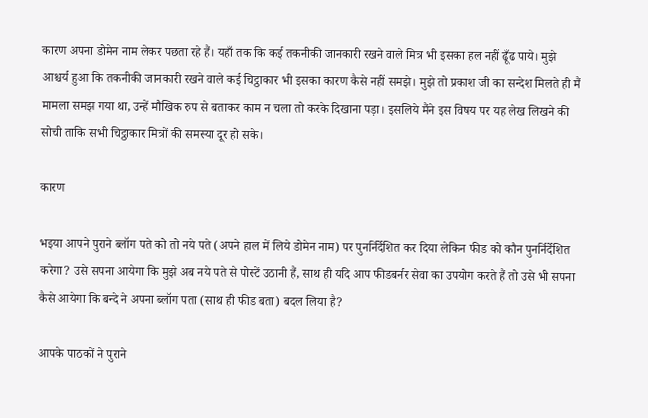कारण अपना डोमेन नाम लेकर पछता रहे हैं। यहाँ तक कि कई तकनीकी जानकारी रखने वाले मित्र भी इसका हल नहीं ढूँढ पाये। मुझे आश्चर्य हुआ कि तकनीकी जानकारी रखने वाले कई चिट्ठाकार भी इसका कारण कैसे नहीं समझे। मुझे तो प्रकाश जी का सन्देश मिलते ही मैं मामला समझ गया था, उन्हें मौखिक रुप से बताकर काम न चला तो करके दिखाना पड़ा। इसलिये मैंने इस विषय पर यह लेख लिखने की सोची ताकि सभी चिट्ठाकार मित्रों की समस्या दूर हो सके।

कारण

भइया आपने पुराने ब्लॉग पते को तो नये पते (अपने हाल में लिये डोमेन नाम) पर पुनर्निर्देशित कर दिया लेकिन फीड को कौन पुनर्निर्देशित करेगा? उसे सपना आयेगा कि मुझे अब नये पते से पोस्टें उठानी हैं, साथ ही यदि आप फीडबर्नर सेवा का उपयोग करते हैं तो उसे भी सपना कैसे आयेगा कि बन्दे ने अपना ब्लॉग पता (साथ ही फीड बता) बदल लिया है?

आपके पाठकों ने पुराने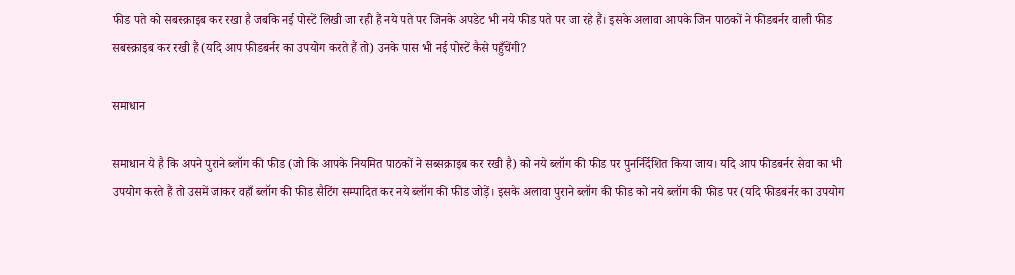फीड पते को सबस्क्राइब कर रखा है जबकि नई पोस्टें लिखी जा रही हैं नये पते पर जिनके अपडेट भी नये फीड पते पर जा रहे हैं। इसके अलावा आपके जिन पाठकों ने फीडबर्नर वाली फीड सबस्क्राइब कर रखी हैं (यदि आप फीडबर्नर का उपयोग करते हैं तो) उनके पास भी नई पोस्टें कैसे पहुँचेंगी?

समाधान

समाधान ये है कि अपने पुराने ब्लॉग की फीड (जो कि आपके नियमित पाठकों ने सब्सक्राइब कर रखी है) को नये ब्लॉग की फीड पर पुनर्निर्देशित किया जाय। यदि आप फीडबर्नर सेवा का भी उपयोग करते हैं तो उसमें जाकर वहाँ ब्लॉग की फीड सैटिंग सम्पादित कर नये ब्लॉग की फीड जोड़ें। इसके अलावा पुराने ब्लॉग की फीड को नये ब्लॉग की फीड पर (यदि फीडबर्नर का उपयोग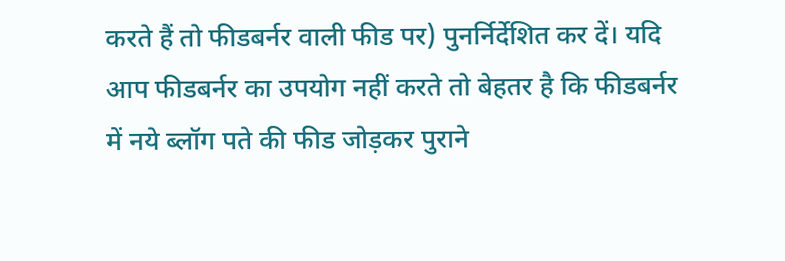करते हैं तो फीडबर्नर वाली फीड पर) पुनर्निर्देशित कर दें। यदि आप फीडबर्नर का उपयोग नहीं करते तो बेहतर है कि फीडबर्नर में नये ब्लॉग पते की फीड जोड़कर पुराने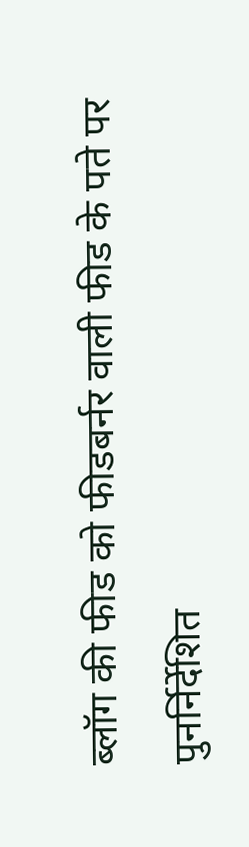ब्लॉग की फीड को फीडबर्नर वाली फीड के पते पर पुनर्निर्देशित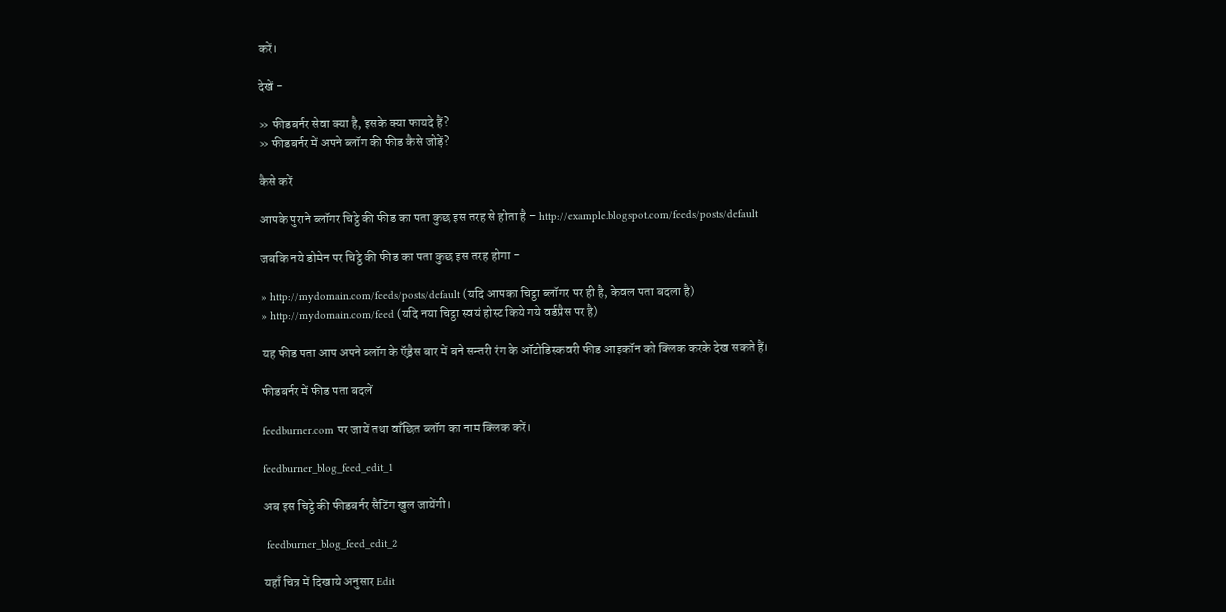करें।

देखें -

» फीडबर्नर सेवा क्या है, इसके क्या फायदे हैं?
» फीडबर्नर में अपने ब्लॉग की फीड कैसे जोड़ें?

कैसे करें

आपके पुराने ब्लॉगर चिट्ठे की फीड का पता कुछ इस तरह से होता है – http://example.blogspot.com/feeds/posts/default

जबकि नये डोमेन पर चिट्ठे की फीड का पता कुछ इस तरह होगा -

» http://mydomain.com/feeds/posts/default (यदि आपका चिट्ठा ब्लॉगर पर ही है, केवल पता बदला है)
» http://mydomain.com/feed (यदि नया चिट्ठा स्वयं होस्ट किये गये वर्डप्रैस पर है)

यह फीड पता आप अपने ब्लॉग के ऍड्रैस बार में बने सन्तरी रंग के ऑटोडिस्कवरी फीड आइकॉन को क्लिक करके देख सकते हैं।

फीडबर्नर में फीड पता बदलें

feedburner.com पर जायें तथा वाँछित ब्लॉग का नाम क्लिक करें।

feedburner_blog_feed_edit_1

अब इस चिट्ठे की फीडबर्नर सैटिंग खुल जायेंगी।

 feedburner_blog_feed_edit_2

यहाँ चित्र में दिखाये अनुसार Edit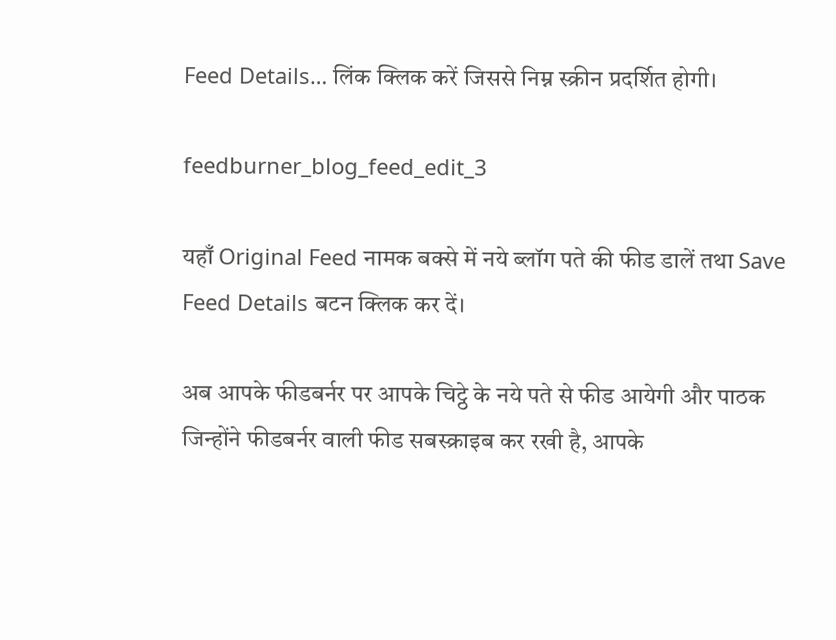Feed Details… लिंक क्लिक करें जिससे निम्न स्क्रीन प्रदर्शित होगी।

feedburner_blog_feed_edit_3

यहाँ Original Feed नामक बक्से में नये ब्लॉग पते की फीड डालें तथा Save Feed Details बटन क्लिक कर दें।

अब आपके फीडबर्नर पर आपके चिट्ठे के नये पते से फीड आयेगी और पाठक जिन्होंने फीडबर्नर वाली फीड सबस्क्राइब कर रखी है, आपके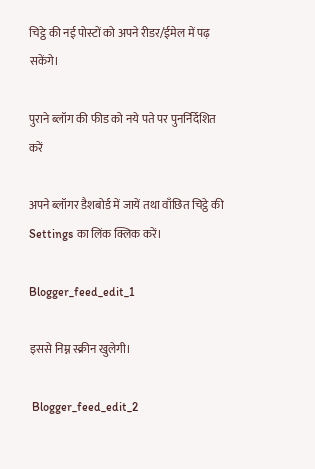चिट्ठे की नई पोस्टों को अपने रीडर/ईमेल में पढ़ सकेंगे।

पुराने ब्लॉग की फीड को नये पते पर पुनर्निर्देशित करें

अपने ब्लॉगर डैशबोर्ड में जायें तथा वाँछित चिट्ठे की Settings का लिंक क्लिक करें।

Blogger_feed_edit_1

इससे निम्न स्क्रीन खुलेगी।

 Blogger_feed_edit_2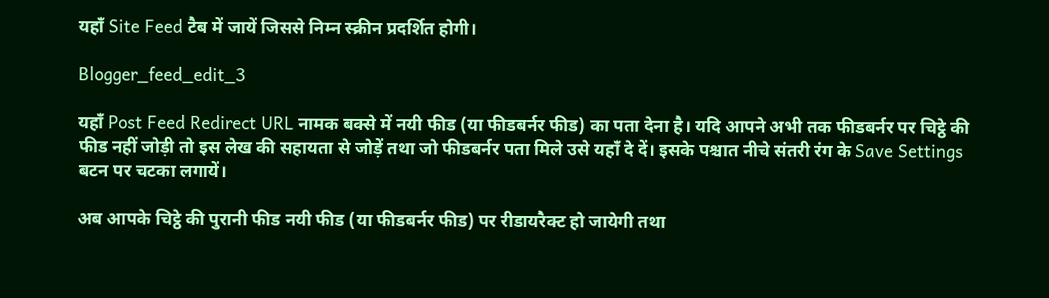यहाँ Site Feed टैब में जायें जिससे निम्न स्क्रीन प्रदर्शित होगी।

Blogger_feed_edit_3

यहाँ Post Feed Redirect URL नामक बक्से में नयी फीड (या फीडबर्नर फीड) का पता देना है। यदि आपने अभी तक फीडबर्नर पर चिट्ठे की फीड नहीं जोड़ी तो इस लेख की सहायता से जोड़ें तथा जो फीडबर्नर पता मिले उसे यहाँ दे दें। इसके पश्चात नीचे संतरी रंग के Save Settings बटन पर चटका लगायें।

अब आपके चिट्ठे की पुरानी फीड नयी फीड (या फीडबर्नर फीड) पर रीडायरैक्ट हो जायेगी तथा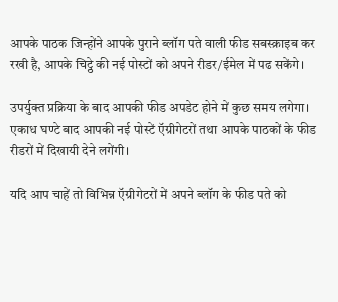आपके पाठक जिन्होंने आपके पुराने ब्लॉग पते वाली फीड सबस्क्राइब कर रखी है, आपके चिट्ठे की नई पोस्टों को अपने रीडर/ईमेल में पढ सकेंगे।

उपर्युक्त प्रक्रिया के बाद आपकी फीड अपडेट होने में कुछ समय लगेगा। एकाध घण्टे बाद आपकी नई पोस्टें ऍग्रीगेटरों तथा आपके पाठकों के फीड रीडरों में दिखायी देने लगेंगी।

यदि आप चाहें तो विभिन्न ऍग्रीगेटरों में अपने ब्लॉग के फीड पते को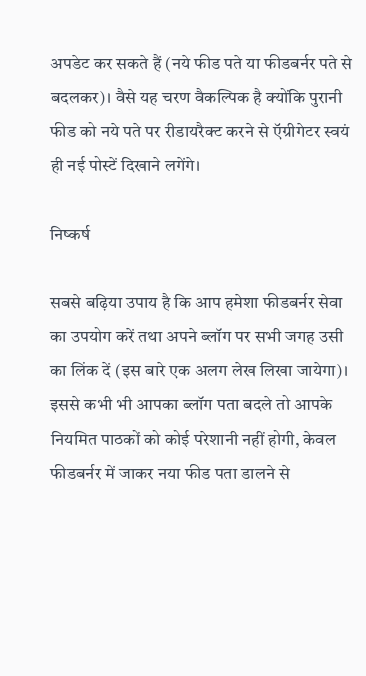अपडेट कर सकते हैं (नये फीड पते या फीडबर्नर पते से बदलकर)। वैसे यह चरण वैकल्पिक है क्योंकि पुरानी फीड को नये पते पर रीडायरैक्ट करने से ऍग्रीगेटर स्वयं ही नई पोस्टें दिखाने लगेंगे।

निष्कर्ष

सबसे बढ़िया उपाय है कि आप हमेशा फीडबर्नर सेवा का उपयोग करें तथा अपने ब्लॉग पर सभी जगह उसी का लिंक दें (इस बारे एक अलग लेख लिखा जायेगा)। इससे कभी भी आपका ब्लॉग पता बदले तो आपके नियमित पाठकों को कोई परेशानी नहीं होगी, केवल फीडबर्नर में जाकर नया फीड पता डालने से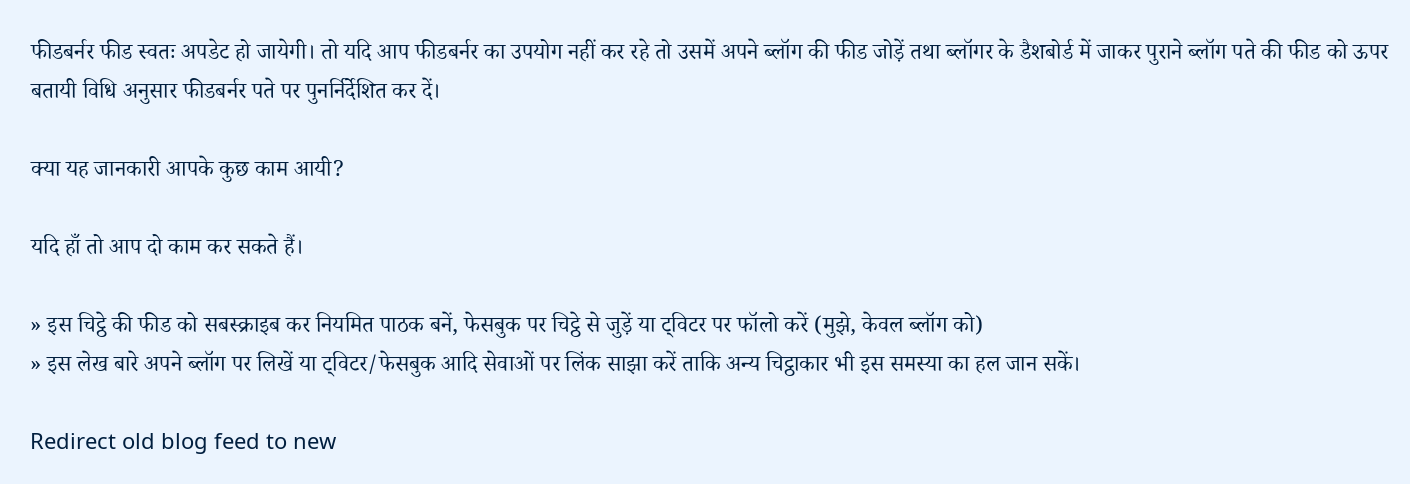फीडबर्नर फीड स्वतः अपडेट हो जायेगी। तो यदि आप फीडबर्नर का उपयोग नहीं कर रहे तो उसमें अपने ब्लॉग की फीड जोड़ें तथा ब्लॉगर के डैशबोर्ड में जाकर पुराने ब्लॉग पते की फीड को ऊपर बतायी विधि अनुसार फीडबर्नर पते पर पुनर्निर्देशित कर दें।

क्या यह जानकारी आपके कुछ काम आयी?

यदि हाँ तो आप दो काम कर सकते हैं।

» इस चिट्ठे की फीड को सबस्क्राइब कर नियमित पाठक बनें, फेसबुक पर चिट्ठे से जुड़ें या ट्विटर पर फॉलो करें (मुझे, केवल ब्लॉग को)
» इस लेख बारे अपने ब्लॉग पर लिखें या ट्विटर/फेसबुक आदि सेवाओं पर लिंक साझा करें ताकि अन्य चिट्ठाकार भी इस समस्या का हल जान सकें।

Redirect old blog feed to new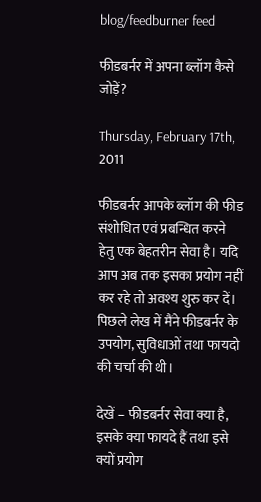blog/feedburner feed

फीडबर्नर में अपना ब्लॉग कैसे जोड़ें?

Thursday, February 17th, 2011

फीडबर्नर आपके ब्लॉग की फीड संशोधित एवं प्रबन्धित करने हेतु एक बेहतरीन सेवा है। यदि आप अब तक इसका प्रयोग नहीं कर रहे तो अवश्य शुरु कर दें। पिछले लेख में मैंने फीडबर्नर के उपयोग, सुविधाओं तथा फायदो की चर्चा की थी।

देखें – फीडबर्नर सेवा क्या है, इसके क्या फायदे हैं तथा इसे क्यों प्रयोग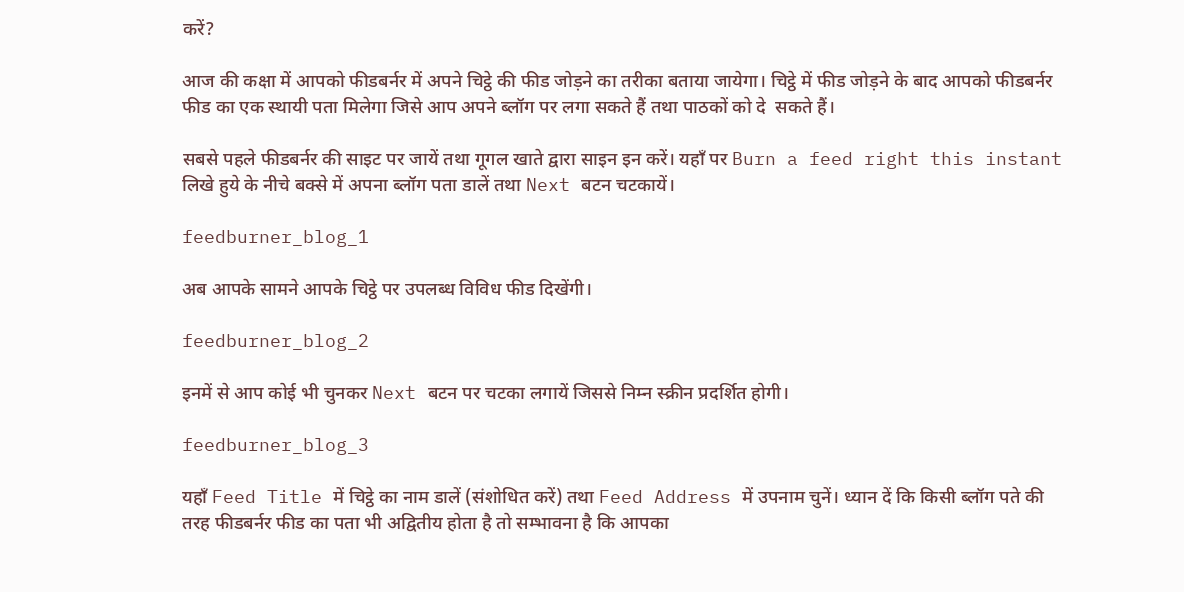करें?

आज की कक्षा में आपको फीडबर्नर में अपने चिट्ठे की फीड जोड़ने का तरीका बताया जायेगा। चिट्ठे में फीड जोड़ने के बाद आपको फीडबर्नर फीड का एक स्थायी पता मिलेगा जिसे आप अपने ब्लॉग पर लगा सकते हैं तथा पाठकों को दे  सकते हैं।

सबसे पहले फीडबर्नर की साइट पर जायें तथा गूगल खाते द्वारा साइन इन करें। यहाँ पर Burn a feed right this instant लिखे हुये के नीचे बक्से में अपना ब्लॉग पता डालें तथा Next बटन चटकायें।

feedburner_blog_1

अब आपके सामने आपके चिट्ठे पर उपलब्ध विविध फीड दिखेंगी।

feedburner_blog_2

इनमें से आप कोई भी चुनकर Next बटन पर चटका लगायें जिससे निम्न स्क्रीन प्रदर्शित होगी।

feedburner_blog_3

यहाँ Feed Title में चिट्ठे का नाम डालें (संशोधित करें) तथा Feed Address में उपनाम चुनें। ध्यान दें कि किसी ब्लॉग पते की तरह फीडबर्नर फीड का पता भी अद्वितीय होता है तो सम्भावना है कि आपका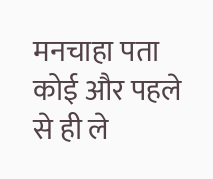मनचाहा पता कोई और पहले से ही ले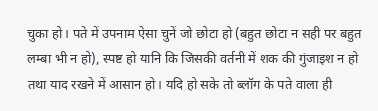चुका हो। पते में उपनाम ऐसा चुनें जो छोटा हो (बहुत छोटा न सही पर बहुत लम्बा भी न हो), स्पष्ट हो यानि कि जिसकी वर्तनी में शक की गुंजाइश न हो तथा याद रखने में आसान हो। यदि हो सके तो ब्लॉग के पते वाला ही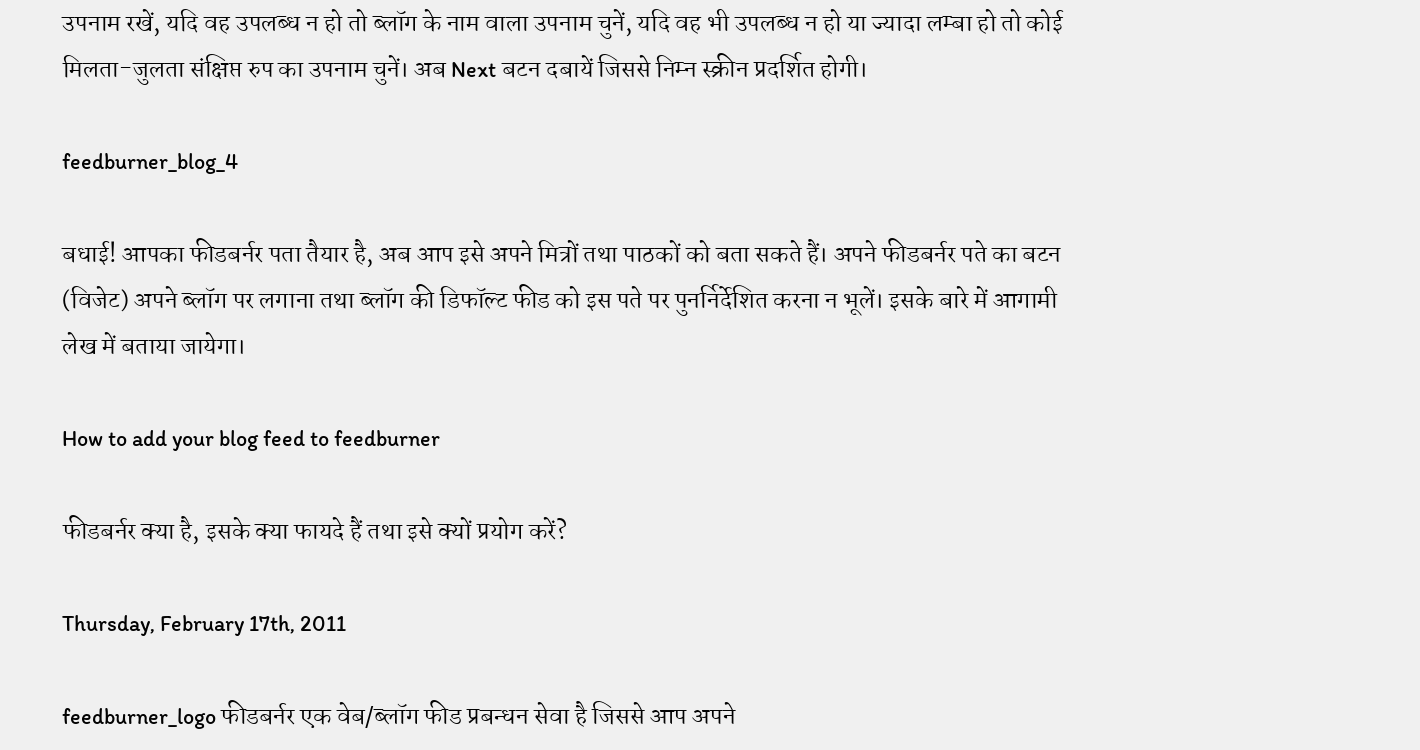उपनाम रखें, यदि वह उपलब्ध न हो तो ब्लॉग के नाम वाला उपनाम चुनें, यदि वह भी उपलब्ध न हो या ज्यादा लम्बा हो तो कोई मिलता-जुलता संक्षिप्त रुप का उपनाम चुनें। अब Next बटन दबायें जिससे निम्न स्क्रीन प्रदर्शित होगी।

feedburner_blog_4

बधाई! आपका फीडबर्नर पता तैयार है, अब आप इसे अपने मित्रों तथा पाठकों को बता सकते हैं। अपने फीडबर्नर पते का बटन (विजेट) अपने ब्लॉग पर लगाना तथा ब्लॉग की डिफॉल्ट फीड को इस पते पर पुनर्निर्देशित करना न भूलें। इसके बारे में आगामी लेख में बताया जायेगा।

How to add your blog feed to feedburner

फीडबर्नर क्या है, इसके क्या फायदे हैं तथा इसे क्यों प्रयोग करें?

Thursday, February 17th, 2011

feedburner_logo फीडबर्नर एक वेब/ब्लॉग फीड प्रबन्धन सेवा है जिससे आप अपने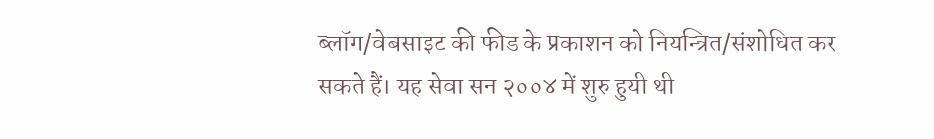ब्लॉग/वेबसाइट की फीड के प्रकाशन को नियन्त्रित/संशोधित कर सकते हैं। यह सेवा सन २००४ में शुरु हुयी थी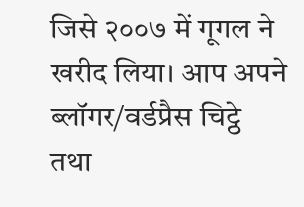जिसे २००७ में गूगल ने खरीद लिया। आप अपने ब्लॉगर/वर्डप्रैस चिट्ठे तथा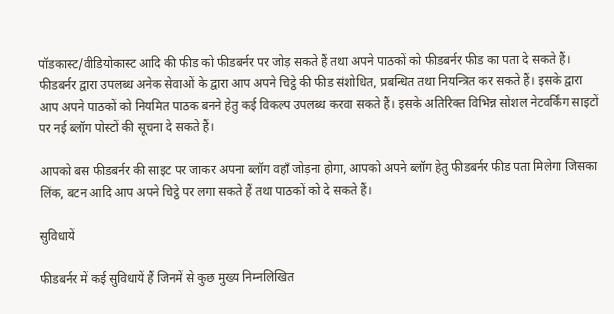पॉडकास्ट/वीडियोकास्ट आदि की फीड को फीडबर्नर पर जोड़ सकते हैं तथा अपने पाठकों को फीडबर्नर फीड का पता दे सकते हैं। फीडबर्नर द्वारा उपलब्ध अनेक सेवाओं के द्वारा आप अपने चिट्ठे की फीड संशोधित, प्रबन्धित तथा नियन्त्रित कर सकते हैं। इसके द्वारा आप अपने पाठकों को नियमित पाठक बनने हेतु कई विकल्प उपलब्ध करवा सकते हैं। इसके अतिरिक्त विभिन्न सोशल नेटवर्किंग साइटों पर नई ब्लॉग पोस्टों की सूचना दे सकते हैं।

आपको बस फीडबर्नर की साइट पर जाकर अपना ब्लॉग वहाँ जोड़ना होगा, आपको अपने ब्लॉग हेतु फीडबर्नर फीड पता मिलेगा जिसका लिंक, बटन आदि आप अपने चिट्ठे पर लगा सकते हैं तथा पाठकों को दे सकते हैं।

सुविधायें

फीडबर्नर में कई सुविधायें हैं जिनमें से कुछ मुख्य निम्नलिखित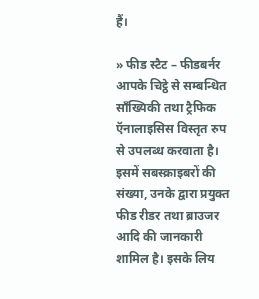हैं।

» फीड स्टैट – फीडबर्नर आपके चिट्ठे से सम्बन्धित साँख्यिकी तथा ट्रैफिक ऍनालाइसिस विस्तृत रुप से उपलब्ध करवाता है। इसमें सबस्क्राइबरों की संख्या, उनके द्वारा प्रयुक्त फीड रीडर तथा ब्राउजर आदि की जानकारी शामिल है। इसके लिय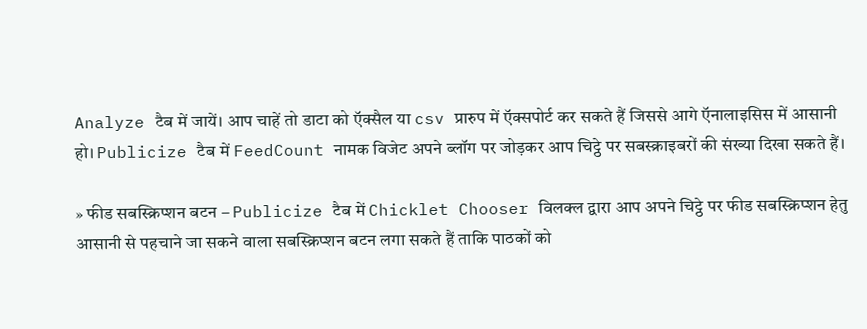Analyze टैब में जायें। आप चाहें तो डाटा को ऍक्सैल या csv प्रारुप में ऍक्सपोर्ट कर सकते हैं जिससे आगे ऍनालाइसिस में आसानी हो। Publicize टैब में FeedCount नामक विजेट अपने ब्लॉग पर जोड़कर आप चिट्ठे पर सबस्क्राइबरों की संख्या दिखा सकते हैं।

» फीड सबस्क्रिप्शन बटन – Publicize टैब में Chicklet Chooser विलक्ल द्वारा आप अपने चिट्ठे पर फीड सबस्क्रिप्शन हेतु आसानी से पहचाने जा सकने वाला सबस्क्रिप्शन बटन लगा सकते हैं ताकि पाठकों को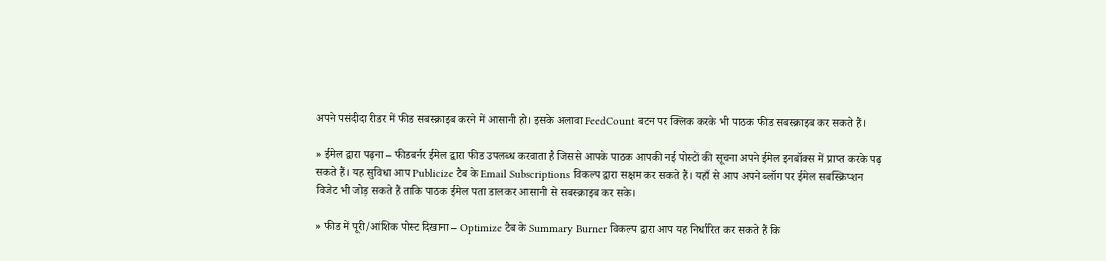अपने पसंदीदा रीडर में फीड सबस्क्राइब करने में आसानी हो। इसके अलावा FeedCount बटन पर क्लिक करके भी पाठक फीड सबस्क्राइब कर सकते हैं।

» ईमेल द्वारा पढ़ना – फीडबर्नर ईमेल द्वारा फीड उपलब्ध करवाता है जिससे आपके पाठक आपकी नई पोस्टों की सूचना अपने ईमेल इनबॉक्स में प्राप्त करके पढ़ सकते हैं। यह सुविधा आप Publicize टैब के Email Subscriptions विकल्प द्वारा सक्षम कर सकते हैं। यहाँ से आप अपने ब्लॉग पर ईमेल सबस्क्रिप्शन विजेट भी जोड़ सकते हैं ताकि पाठक ईमेल पता डालकर आसानी से सबस्क्राइब कर सके।

» फीड में पूरी/आंशिक पोस्ट दिखाना – Optimize टैब के Summary Burner विकल्प द्वारा आप यह निर्धारित कर सकते हैं कि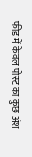फीड में केवल पोस्ट का कुछ अंश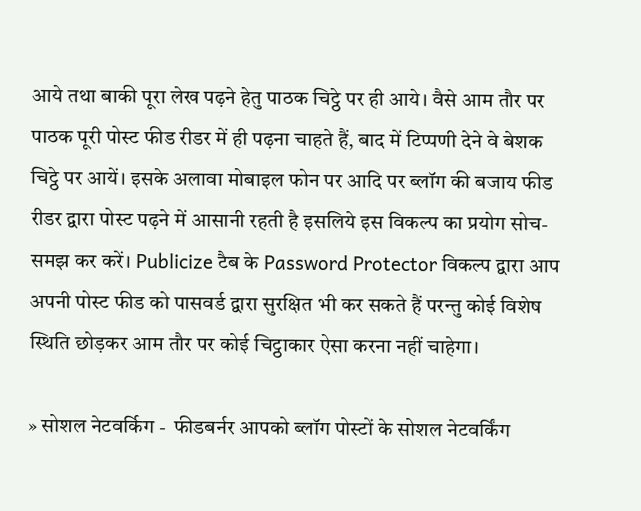आये तथा बाकी पूरा लेख पढ़ने हेतु पाठक चिट्ठे पर ही आये। वैसे आम तौर पर पाठक पूरी पोस्ट फीड रीडर में ही पढ़ना चाहते हैं, बाद में टिप्पणी देने वे बेशक चिट्ठे पर आयें। इसके अलावा मोबाइल फोन पर आदि पर ब्लॉग की बजाय फीड रीडर द्वारा पोस्ट पढ़ने में आसानी रहती है इसलिये इस विकल्प का प्रयोग सोच-समझ कर करें। Publicize टैब के Password Protector विकल्प द्वारा आप अपनी पोस्ट फीड को पासवर्ड द्वारा सुरक्षित भी कर सकते हैं परन्तु कोई विशेष स्थिति छोड़कर आम तौर पर कोई चिट्ठाकार ऐसा करना नहीं चाहेगा।

» सोशल नेटवर्किग -  फीडबर्नर आपको ब्लॉग पोस्टों के सोशल नेटवर्किंग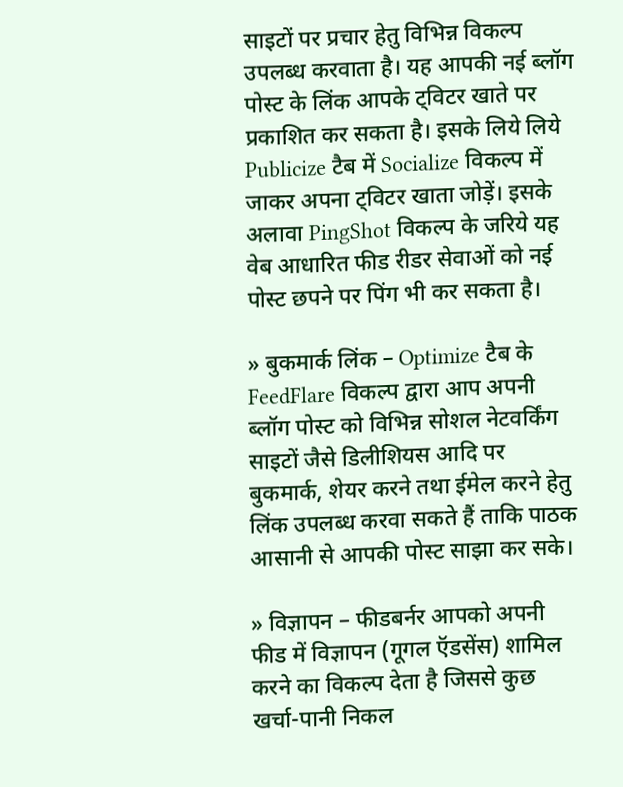साइटों पर प्रचार हेतु विभिन्न विकल्प उपलब्ध करवाता है। यह आपकी नई ब्लॉग पोस्ट के लिंक आपके ट्विटर खाते पर प्रकाशित कर सकता है। इसके लिये लिये Publicize टैब में Socialize विकल्प में जाकर अपना ट्विटर खाता जोड़ें। इसके अलावा PingShot विकल्प के जरिये यह वेब आधारित फीड रीडर सेवाओं को नई पोस्ट छपने पर पिंग भी कर सकता है।

» बुकमार्क लिंक – Optimize टैब के FeedFlare विकल्प द्वारा आप अपनी ब्लॉग पोस्ट को विभिन्न सोशल नेटवर्किंग साइटों जैसे डिलीशियस आदि पर बुकमार्क, शेयर करने तथा ईमेल करने हेतु लिंक उपलब्ध करवा सकते हैं ताकि पाठक आसानी से आपकी पोस्ट साझा कर सके।

» विज्ञापन – फीडबर्नर आपको अपनी फीड में विज्ञापन (गूगल ऍडसेंस) शामिल करने का विकल्प देता है जिससे कुछ खर्चा-पानी निकल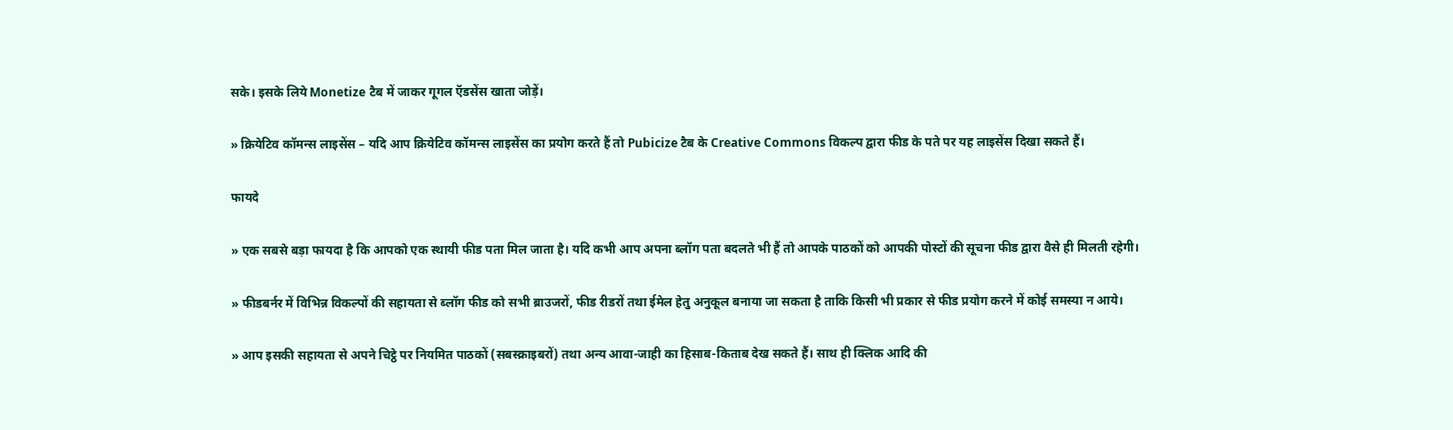सके। इसके लिये Monetize टैब में जाकर गूगल ऍडसेंस खाता जोड़ें।

» क्रियेटिव कॉमन्स लाइसेंस – यदि आप क्रियेटिव कॉमन्स लाइसेंस का प्रयोग करते हैं तो Pubicize टैब के Creative Commons विकल्प द्वारा फीड के पते पर यह लाइसेंस दिखा सकते हैं।

फायदे

» एक सबसे बड़ा फायदा है कि आपको एक स्थायी फीड पता मिल जाता है। यदि कभी आप अपना ब्लॉग पता बदलते भी हैं तो आपके पाठकों को आपकी पोस्टों की सूचना फीड द्वारा वैसे ही मिलती रहेगी।

» फीडबर्नर में विभिन्न विकल्पों की सहायता से ब्लॉग फीड को सभी ब्राउजरों, फीड रीडरों तथा ईमेल हेतु अनुकूल बनाया जा सकता है ताकि किसी भी प्रकार से फीड प्रयोग करने में कोई समस्या न आये।

» आप इसकी सहायता से अपने चिट्ठे पर नियमित पाठकों (सबस्क्राइबरों) तथा अन्य आवा-जाही का हिसाब-किताब देख सकते हैं। साथ ही क्लिक आदि की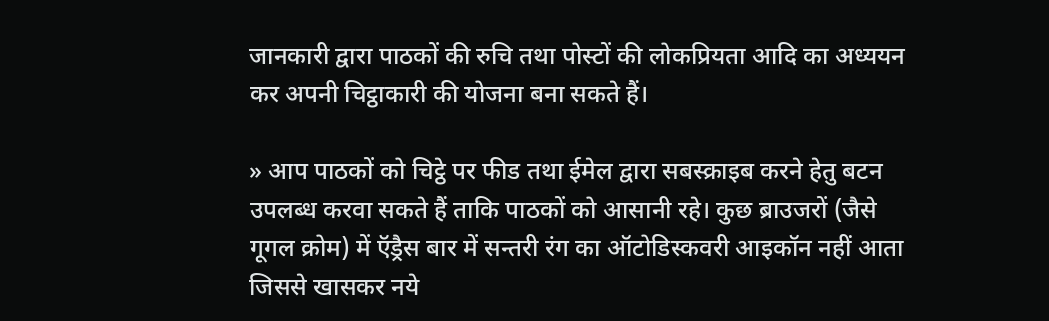जानकारी द्वारा पाठकों की रुचि तथा पोस्टों की लोकप्रियता आदि का अध्ययन कर अपनी चिट्ठाकारी की योजना बना सकते हैं।

» आप पाठकों को चिट्ठे पर फीड तथा ईमेल द्वारा सबस्क्राइब करने हेतु बटन उपलब्ध करवा सकते हैं ताकि पाठकों को आसानी रहे। कुछ ब्राउजरों (जैसे गूगल क्रोम) में ऍड्रैस बार में सन्तरी रंग का ऑटोडिस्कवरी आइकॉन नहीं आता जिससे खासकर नये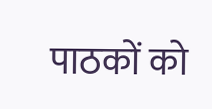पाठकों को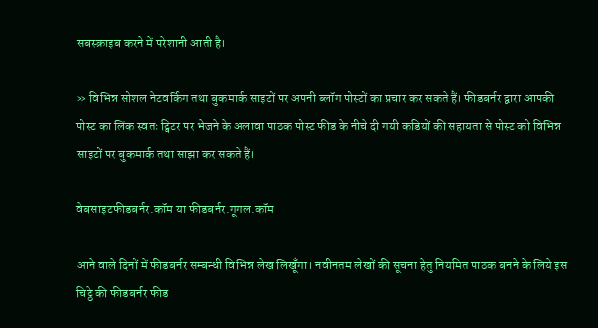सबस्क्राइब करने में परेशानी आती है।

» विभिन्न सोशल नेटवर्किग तथा बुकमार्क साइटों पर अपनी ब्लॉग पोस्टों का प्रचार कर सकते हैं। फीडबर्नर द्वारा आपकी पोस्ट का लिंक स्वतः ट्विटर पर भेजने के अलावा पाठक पोस्ट फीड के नीचे दी गयी कडियों की सहायता से पोस्ट को विभिन्न साइटों पर बुकमार्क तथा साझा कर सकते हैं।

वेबसाइटफीडबर्नर.कॉम या फीडबर्नर.गूगल.कॉम

आने वाले दिनों में फीडबर्नर सम्बन्धी विभिन्न लेख लिखूँगा। नवीनतम लेखों की सूचना हेतु नियमित पाठक बनने के लिये इस चिट्ठे की फीडबर्नर फीड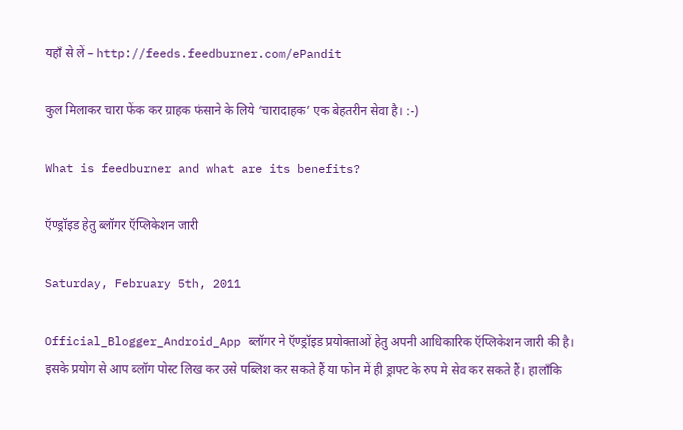यहाँ से लें – http://feeds.feedburner.com/ePandit

कुल मिलाकर चारा फेंक कर ग्राहक फंसाने के लिये ‘चारादाहक’ एक बेहतरीन सेवा है। :-)

What is feedburner and what are its benefits?

ऍण्ड्रॉइड हेतु ब्लॉगर ऍप्लिकेशन जारी

Saturday, February 5th, 2011

Official_Blogger_Android_App ब्लॉगर ने ऍण्ड्रॉइड प्रयोक्ताओं हेतु अपनी आधिकारिक ऍप्लिकेशन जारी की है। इसके प्रयोग से आप ब्लॉग पोस्ट लिख कर उसे पब्लिश कर सकते हैं या फोन में ही ड्राफ्ट के रुप मे सेव कर सकते हैं। हालाँकि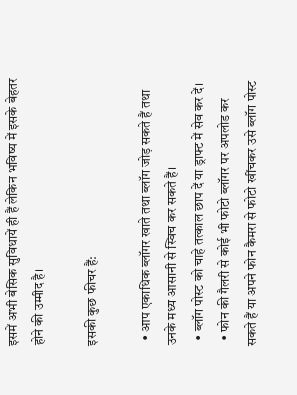इसमें अभी बेसिक सुविधायें ही हैं लेकिन भविष्य में इसके बेहतर होने की उम्मीद है।

इसकी कुछ फीचर हैं:

  • आप एकाधिक ब्लॉगर खाते तथा ब्लॉग जोड़ सकते हैं तथा उनके मध्य आसानी से स्विच कर सकते हैं।
  • ब्लॉग पोस्ट को चाहे तत्काल छाप दें या ड्राफ्ट में सेव कर दें।
  • फोन की गैलरी से कोई भी फोटो ब्लॉगर पर अपलोड कर सकते हैं या अपने फोन कैमरा से फोटो खींचकर उसे ब्लॉग पोस्ट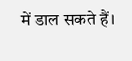में डाल सकते हैं।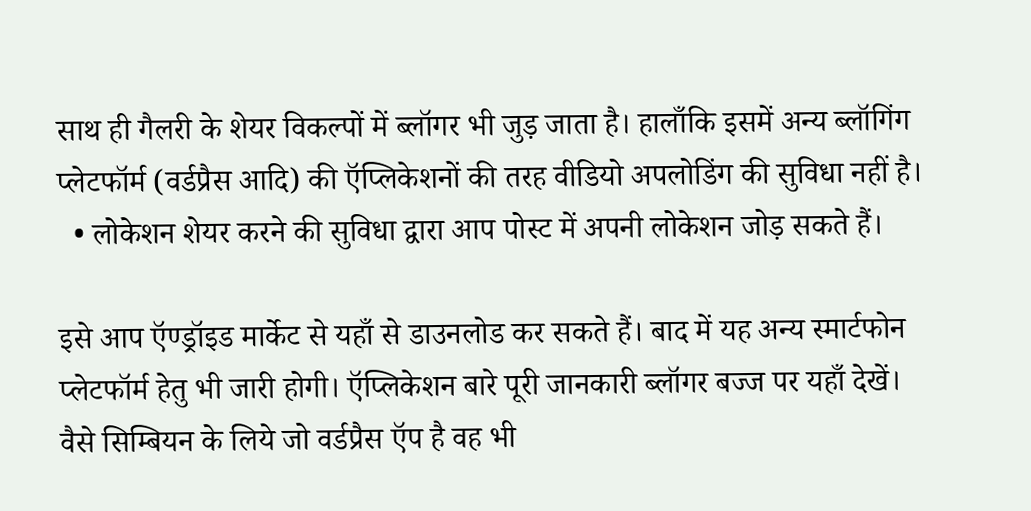साथ ही गैलरी के शेयर विकल्पों में ब्लॉगर भी जुड़ जाता है। हालाँकि इसमें अन्य ब्लॉगिंग प्लेटफॉर्म (वर्डप्रैस आदि) की ऍप्लिकेशनों की तरह वीडियो अपलोडिंग की सुविधा नहीं है।
  • लोकेशन शेयर करने की सुविधा द्वारा आप पोस्ट में अपनी लोकेशन जोड़ सकते हैं।

इसे आप ऍण्ड्रॉइड मार्केट से यहाँ से डाउनलोड कर सकते हैं। बाद में यह अन्य स्मार्टफोन प्लेटफॉर्म हेतु भी जारी होगी। ऍप्लिकेशन बारे पूरी जानकारी ब्लॉगर बज्ज पर यहाँ देखें। वैसे सिम्बियन के लिये जो वर्डप्रैस ऍप है वह भी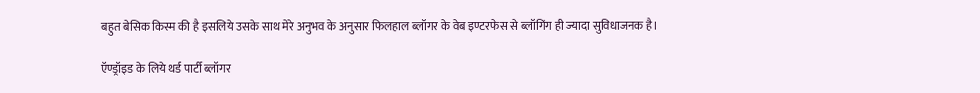बहुत बेसिक किस्म की है इसलिये उसके साथ मेरे अनुभव के अनुसार फिलहाल ब्लॉगर के वेब इण्टरफेस से ब्लॉगिंग ही ज्यादा सुविधाजनक है।

ऍण्ड्रॉइड के लिये थर्ड पार्टी ब्लॉगर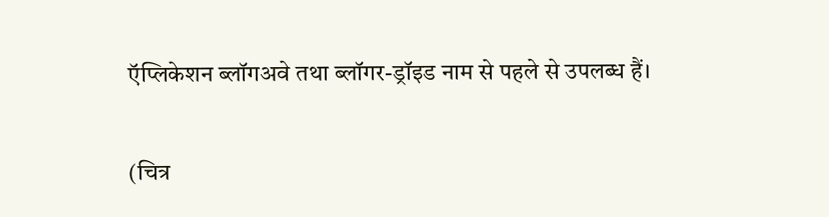ऍप्लिकेशन ब्लॉगअवे तथा ब्लॉगर-ड्रॉइड नाम से पहले से उपलब्ध हैं।

(चित्र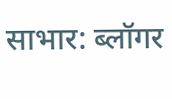साभार: ब्लॉगर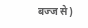बज्ज से)